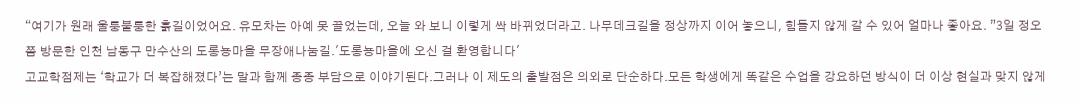“여기가 원래 울퉁불퉁한 흙길이었어요. 유모차는 아예 못 끌었는데, 오늘 와 보니 이렇게 싹 바뀌었더라고. 나무데크길을 정상까지 이어 놓으니, 힘들지 않게 갈 수 있어 얼마나 좋아요. ”3일 정오쯤 방문한 인천 남동구 만수산의 도롱뇽마을 무장애나눔길.'도롱뇽마을에 오신 걸 환영합니다'
고교학점제는 ‘학교가 더 복잡해졌다’는 말과 함께 종종 부담으로 이야기된다.그러나 이 제도의 출발점은 의외로 단순하다.모든 학생에게 똑같은 수업을 강요하던 방식이 더 이상 현실과 맞지 않게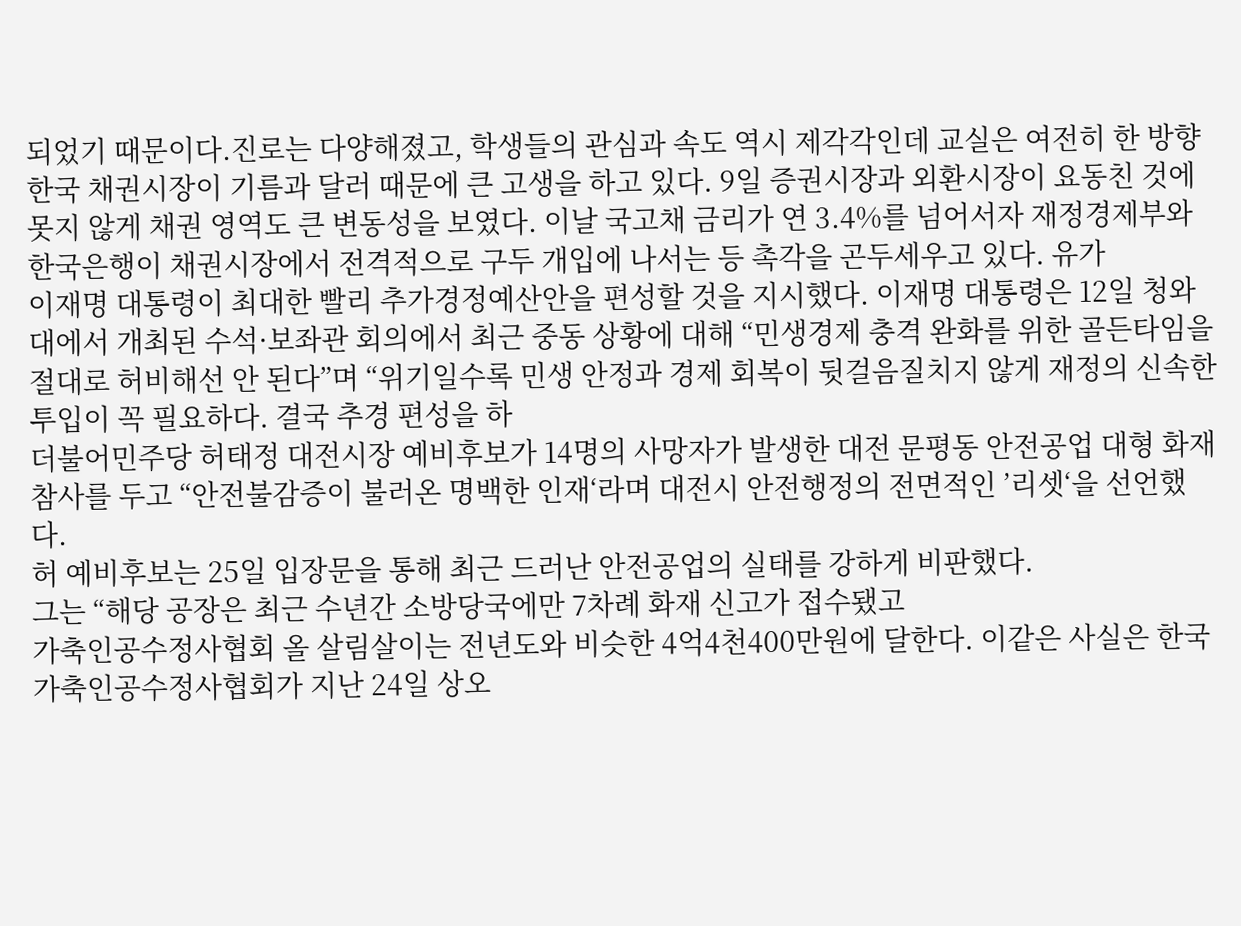되었기 때문이다.진로는 다양해졌고, 학생들의 관심과 속도 역시 제각각인데 교실은 여전히 한 방향
한국 채권시장이 기름과 달러 때문에 큰 고생을 하고 있다. 9일 증권시장과 외환시장이 요동친 것에 못지 않게 채권 영역도 큰 변동성을 보였다. 이날 국고채 금리가 연 3.4%를 넘어서자 재정경제부와 한국은행이 채권시장에서 전격적으로 구두 개입에 나서는 등 촉각을 곤두세우고 있다. 유가
이재명 대통령이 최대한 빨리 추가경정예산안을 편성할 것을 지시했다. 이재명 대통령은 12일 청와대에서 개최된 수석·보좌관 회의에서 최근 중동 상황에 대해 “민생경제 충격 완화를 위한 골든타임을 절대로 허비해선 안 된다”며 “위기일수록 민생 안정과 경제 회복이 뒷걸음질치지 않게 재정의 신속한 투입이 꼭 필요하다. 결국 추경 편성을 하
더불어민주당 허태정 대전시장 예비후보가 14명의 사망자가 발생한 대전 문평동 안전공업 대형 화재 참사를 두고 “안전불감증이 불러온 명백한 인재‘라며 대전시 안전행정의 전면적인 ’리셋‘을 선언했다.
허 예비후보는 25일 입장문을 통해 최근 드러난 안전공업의 실태를 강하게 비판했다.
그는 “해당 공장은 최근 수년간 소방당국에만 7차례 화재 신고가 접수됐고
가축인공수정사협회 올 살림살이는 전년도와 비슷한 4억4천400만원에 달한다. 이같은 사실은 한국가축인공수정사협회가 지난 24일 상오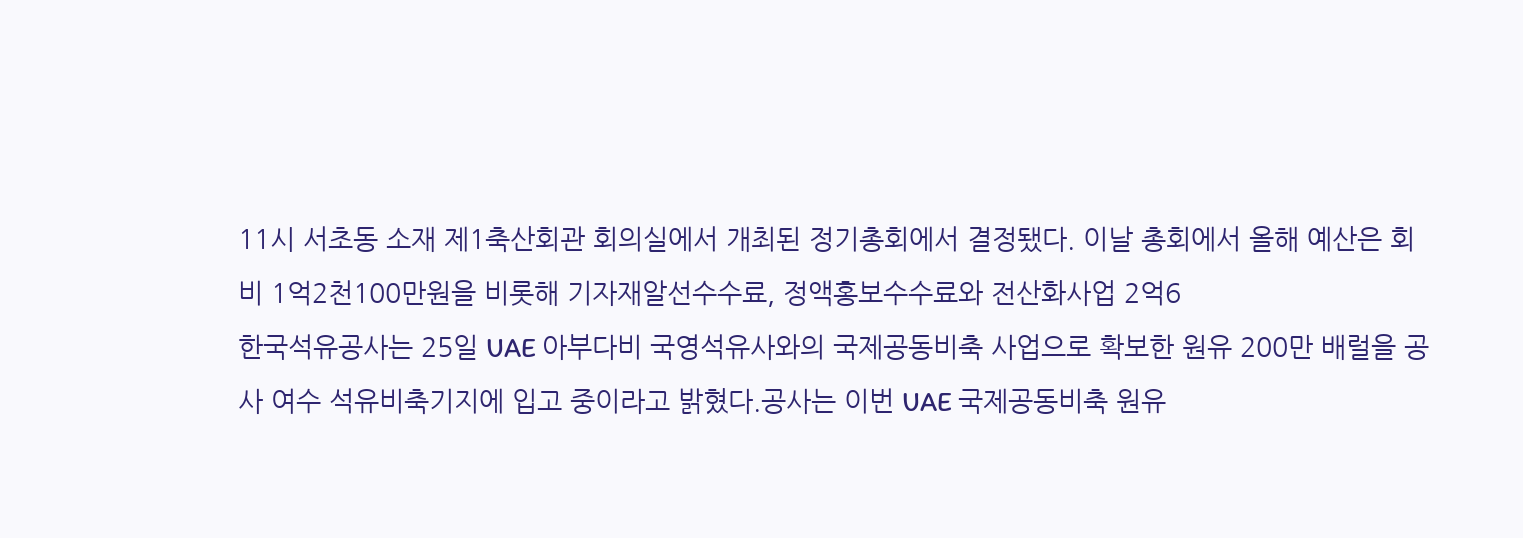11시 서초동 소재 제1축산회관 회의실에서 개최된 정기총회에서 결정됐다. 이날 총회에서 올해 예산은 회비 1억2천100만원을 비롯해 기자재알선수수료, 정액홍보수수료와 전산화사업 2억6
한국석유공사는 25일 UAE 아부다비 국영석유사와의 국제공동비축 사업으로 확보한 원유 200만 배럴을 공사 여수 석유비축기지에 입고 중이라고 밝혔다.공사는 이번 UAE 국제공동비축 원유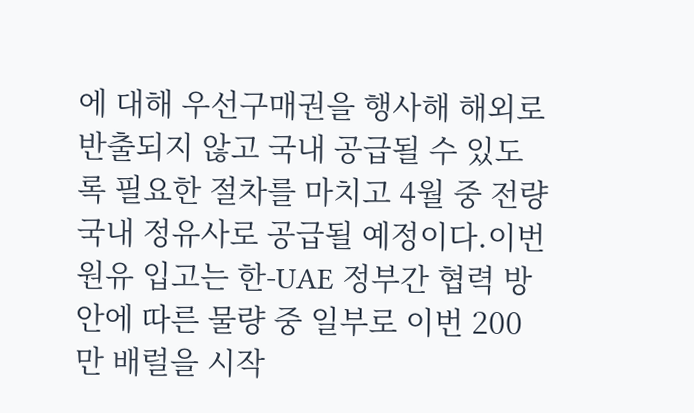에 대해 우선구매권을 행사해 해외로 반출되지 않고 국내 공급될 수 있도록 필요한 절차를 마치고 4월 중 전량 국내 정유사로 공급될 예정이다.이번 원유 입고는 한-UAE 정부간 협력 방안에 따른 물량 중 일부로 이번 200만 배럴을 시작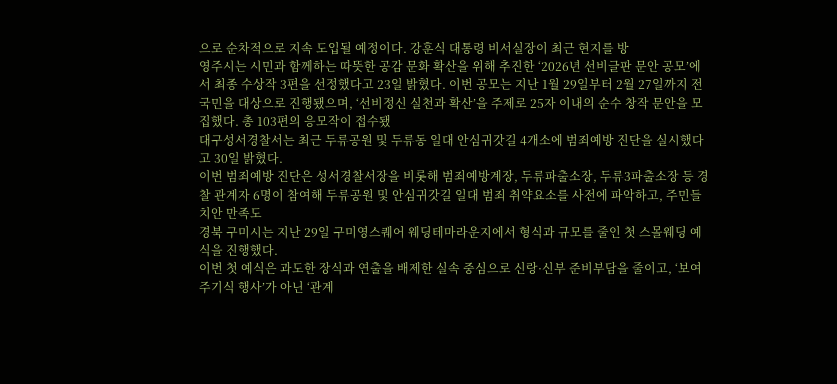으로 순차적으로 지속 도입될 예정이다. 강훈식 대통령 비서실장이 최근 현지를 방
영주시는 시민과 함께하는 따뜻한 공감 문화 확산을 위해 추진한 ‘2026년 선비글판 문안 공모’에서 최종 수상작 3편을 선정했다고 23일 밝혔다. 이번 공모는 지난 1월 29일부터 2월 27일까지 전 국민을 대상으로 진행됐으며, ‘선비정신 실천과 확산’을 주제로 25자 이내의 순수 창작 문안을 모집했다. 총 103편의 응모작이 접수됐
대구성서경찰서는 최근 두류공원 및 두류동 일대 안심귀갓길 4개소에 범죄예방 진단을 실시했다고 30일 밝혔다.
이번 범죄예방 진단은 성서경찰서장을 비롯해 범죄예방계장, 두류파출소장, 두류3파출소장 등 경찰 관계자 6명이 참여해 두류공원 및 안심귀갓길 일대 범죄 취약요소를 사전에 파악하고, 주민들 치안 만족도
경북 구미시는 지난 29일 구미영스퀘어 웨딩테마라운지에서 형식과 규모를 줄인 첫 스몰웨딩 예식을 진행했다.
이번 첫 예식은 과도한 장식과 연출을 배제한 실속 중심으로 신랑·신부 준비부담을 줄이고, ‘보여주기식 행사’가 아닌 ‘관계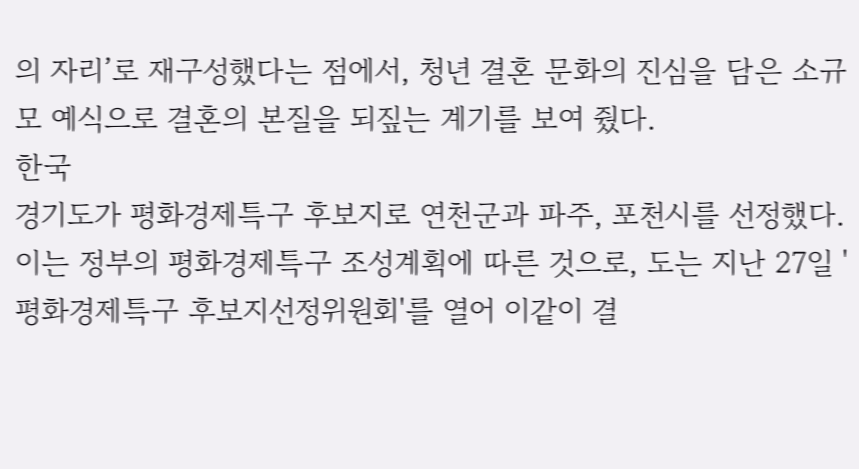의 자리’로 재구성했다는 점에서, 청년 결혼 문화의 진심을 담은 소규모 예식으로 결혼의 본질을 되짚는 계기를 보여 줬다.
한국
경기도가 평화경제특구 후보지로 연천군과 파주, 포천시를 선정했다.
이는 정부의 평화경제특구 조성계획에 따른 것으로, 도는 지난 27일 '평화경제특구 후보지선정위원회'를 열어 이같이 결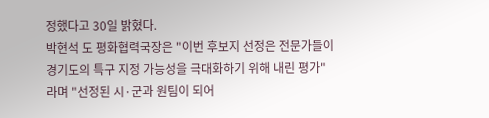정했다고 30일 밝혔다.
박현석 도 평화협력국장은 "이번 후보지 선정은 전문가들이 경기도의 특구 지정 가능성을 극대화하기 위해 내린 평가"라며 "선정된 시·군과 원팀이 되어